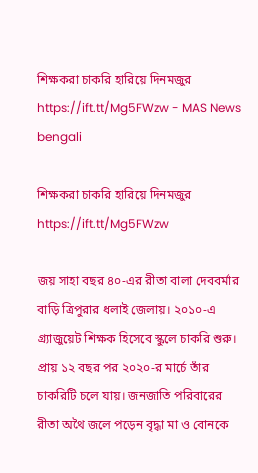শিক্ষকরা চাকরি হারিয়ে দিনমজুর https://ift.tt/Mg5FWzw - MAS News bengali

শিক্ষকরা চাকরি হারিয়ে দিনমজুর https://ift.tt/Mg5FWzw

জয় সাহা বছর ৪০-এর রীতা বালা দেববর্মার বাড়ি ত্রিপুরার ধলাই জেলায়। ২০১০-এ গ্র্যাজুয়েট শিক্ষক হিসেবে স্কুলে চাকরি শুরু। প্রায় ১২ বছর পর ২০২০-র মার্চে তাঁর চাকরিটি চলে যায়। জনজাতি পরিবারের রীতা অথৈ জলে পড়েন বৃদ্ধা মা ও বোনকে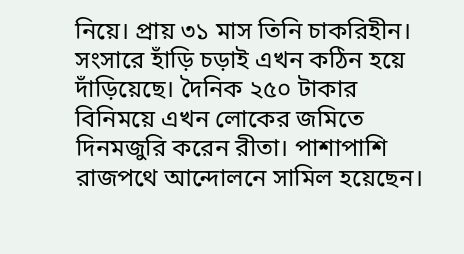নিয়ে। প্রায় ৩১ মাস তিনি চাকরিহীন। সংসারে হাঁড়ি চড়াই এখন কঠিন হয়ে দাঁড়িয়েছে। দৈনিক ২৫০ টাকার বিনিময়ে এখন লোকের জমিতে দিনমজুরি করেন রীতা। পাশাপাশি রাজপথে আন্দোলনে সামিল হয়েছেন।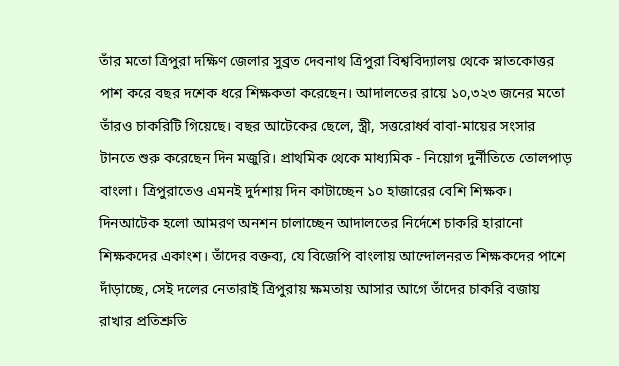তাঁর মতো ত্রিপুরা দক্ষিণ জেলার সুব্রত দেবনাথ ত্রিপুরা বিশ্ববিদ্যালয় থেকে স্নাতকোত্তর পাশ করে বছর দশেক ধরে শিক্ষকতা করেছেন। আদালতের রায়ে ১০,৩২৩ জনের মতো তাঁরও চাকরিটি গিয়েছে। বছর আটেকের ছেলে, স্ত্রী, সত্তরোর্ধ্ব বাবা-মায়ের সংসার টানতে শুরু করেছেন দিন মজুরি। প্রাথমিক থেকে মাধ্যমিক - নিয়োগ দুর্নীতিতে তোলপাড় বাংলা। ত্রিপুরাতেও এমনই দুর্দশায় দিন কাটাচ্ছেন ১০ হাজারের বেশি শিক্ষক। দিনআটেক হলো আমরণ অনশন চালাচ্ছেন আদালতের নির্দেশে চাকরি হারানো শিক্ষকদের একাংশ। তাঁদের বক্তব্য, যে বিজেপি বাংলায় আন্দোলনরত শিক্ষকদের পাশে দাঁড়াচ্ছে, সেই দলের নেতারাই ত্রিপুরায় ক্ষমতায় আসার আগে তাঁদের চাকরি বজায় রাখার প্রতিশ্রুতি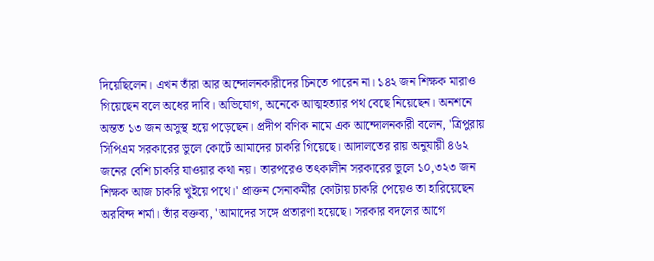দিয়েছিলেন। এখন তাঁরা আর অন্দোলনকারীদের চিনতে পারেন না। ১৪২ জন শিক্ষক মারাও গিয়েছেন বলে অধের দাবি। অভিযোগ, অনেকে আত্মহত্যার পথ বেছে নিয়েছেন। অনশনে অন্তত ১৩ জন অসুস্থ হয়ে পড়েছেন। প্রদীপ বণিক নামে এক আন্দোলনকারী বলেন, 'ত্রিপুরায় সিপিএম সরকারের ভুলে কোর্টে আমাদের চাকরি গিয়েছে। আদালতের রায় অনুযায়ী ৪৬২ জনের বেশি চাকরি যাওয়ার কথা নয়। তারপরেও তৎকালীন সরকারের ভুলে ১০,৩২৩ জন শিক্ষক আজ চাকরি খুইয়ে পথে।' প্রাক্তন সেনাকর্মীর কোটায় চাকরি পেয়েও তা হারিয়েছেন অরবিন্দ শর্মা। তাঁর বক্তব্য, 'আমাদের সঙ্গে প্রতারণা হয়েছে। সরকার বদলের আগে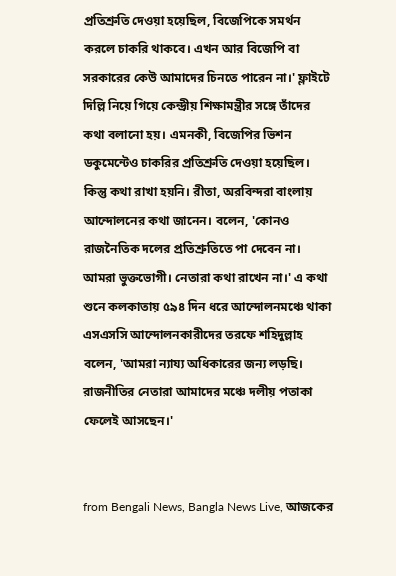প্রতিশ্রুতি দেওয়া হয়েছিল, বিজেপিকে সমর্থন করলে চাকরি থাকবে। এখন আর বিজেপি বা সরকারের কেউ আমাদের চিনতে পারেন না।' ফ্লাইটে দিল্লি নিয়ে গিয়ে কেন্দ্রীয় শিক্ষামন্ত্রীর সঙ্গে তাঁদের কথা বলানো হয়। এমনকী, বিজেপির ভিশন ডকুমেন্টেও চাকরির প্রতিশ্রুতি দেওয়া হয়েছিল। কিন্তু কথা রাখা হয়নি। রীতা, অরবিন্দরা বাংলায় আন্দোলনের কথা জানেন। বলেন, 'কোনও রাজনৈতিক দলের প্রতিশ্রুতিতে পা দেবেন না। আমরা ভুক্তভোগী। নেতারা কথা রাখেন না।' এ কথা শুনে কলকাতায় ৫৯৪ দিন ধরে আন্দোলনমঞ্চে থাকা এসএসসি আন্দোলনকারীদের তরফে শহিদুল্লাহ বলেন, 'আমরা ন্যায্য অধিকারের জন্য লড়ছি। রাজনীতির নেতারা আমাদের মঞ্চে দলীয় পতাকা ফেলেই আসছেন।'


from Bengali News, Bangla News Live, আজকের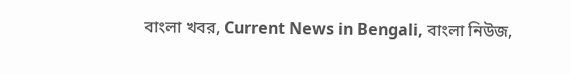বাংলা খবর, Current News in Bengali, বাংলা নিউজ,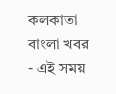কলকাতা বাংলা খবর - এই সময়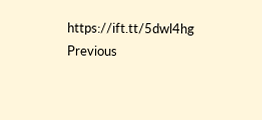https://ift.tt/5dwl4hg
Previous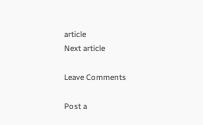article
Next article

Leave Comments

Post a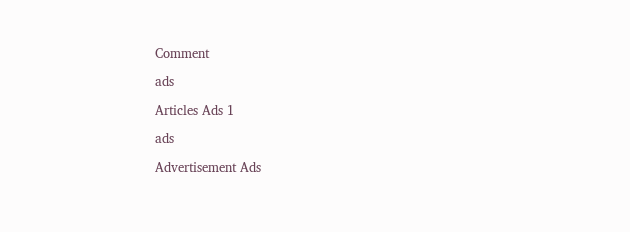Comment

ads

Articles Ads 1

ads

Advertisement Ads